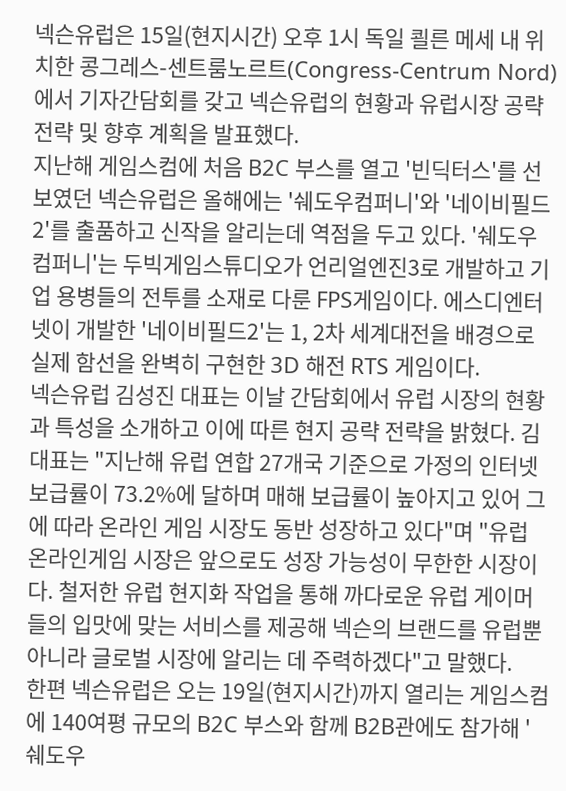넥슨유럽은 15일(현지시간) 오후 1시 독일 쾰른 메세 내 위치한 콩그레스-센트룸노르트(Congress-Centrum Nord)에서 기자간담회를 갖고 넥슨유럽의 현황과 유럽시장 공략 전략 및 향후 계획을 발표했다.
지난해 게임스컴에 처음 B2C 부스를 열고 '빈딕터스'를 선보였던 넥슨유럽은 올해에는 '쉐도우컴퍼니'와 '네이비필드2'를 출품하고 신작을 알리는데 역점을 두고 있다. '쉐도우컴퍼니'는 두빅게임스튜디오가 언리얼엔진3로 개발하고 기업 용병들의 전투를 소재로 다룬 FPS게임이다. 에스디엔터넷이 개발한 '네이비필드2'는 1, 2차 세계대전을 배경으로 실제 함선을 완벽히 구현한 3D 해전 RTS 게임이다.
넥슨유럽 김성진 대표는 이날 간담회에서 유럽 시장의 현황과 특성을 소개하고 이에 따른 현지 공략 전략을 밝혔다. 김 대표는 "지난해 유럽 연합 27개국 기준으로 가정의 인터넷 보급률이 73.2%에 달하며 매해 보급률이 높아지고 있어 그에 따라 온라인 게임 시장도 동반 성장하고 있다"며 "유럽 온라인게임 시장은 앞으로도 성장 가능성이 무한한 시장이다. 철저한 유럽 현지화 작업을 통해 까다로운 유럽 게이머들의 입맛에 맞는 서비스를 제공해 넥슨의 브랜드를 유럽뿐 아니라 글로벌 시장에 알리는 데 주력하겠다"고 말했다.
한편 넥슨유럽은 오는 19일(현지시간)까지 열리는 게임스컴에 140여평 규모의 B2C 부스와 함께 B2B관에도 참가해 '쉐도우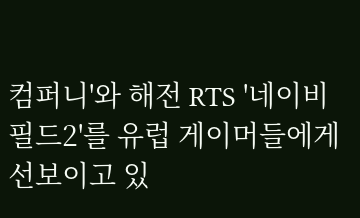컴퍼니'와 해전 RTS '네이비필드2'를 유럽 게이머들에게 선보이고 있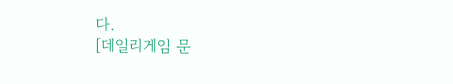다.
[데일리게임 문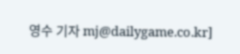영수 기자 mj@dailygame.co.kr]